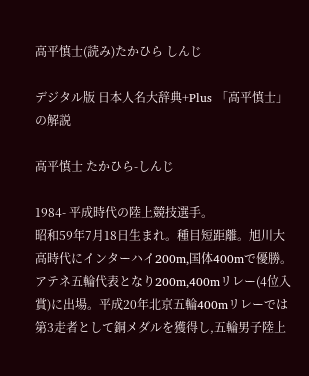高平慎士(読み)たかひら しんじ

デジタル版 日本人名大辞典+Plus 「高平慎士」の解説

高平慎士 たかひら-しんじ

1984- 平成時代の陸上競技選手。
昭和59年7月18日生まれ。種目短距離。旭川大高時代にインターハイ200m,国体400mで優勝。アテネ五輪代表となり200m,400mリレー(4位入賞)に出場。平成20年北京五輪400mリレーでは第3走者として銅メダルを獲得し,五輪男子陸上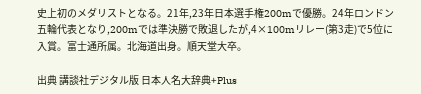史上初のメダリストとなる。21年,23年日本選手権200mで優勝。24年ロンドン五輪代表となり,200mでは準決勝で敗退したが,4×100mリレー(第3走)で5位に入賞。富士通所属。北海道出身。順天堂大卒。

出典 講談社デジタル版 日本人名大辞典+Plus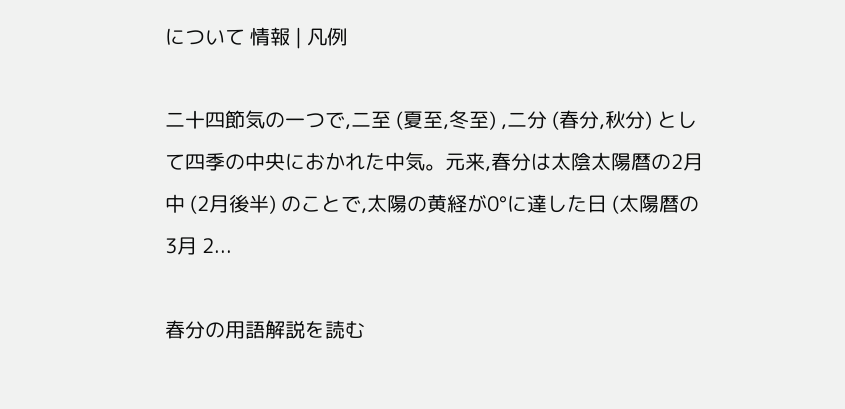について 情報 | 凡例

二十四節気の一つで,二至 (夏至,冬至) ,二分 (春分,秋分) として四季の中央におかれた中気。元来,春分は太陰太陽暦の2月中 (2月後半) のことで,太陽の黄経が0°に達した日 (太陽暦の3月 2...

春分の用語解説を読む